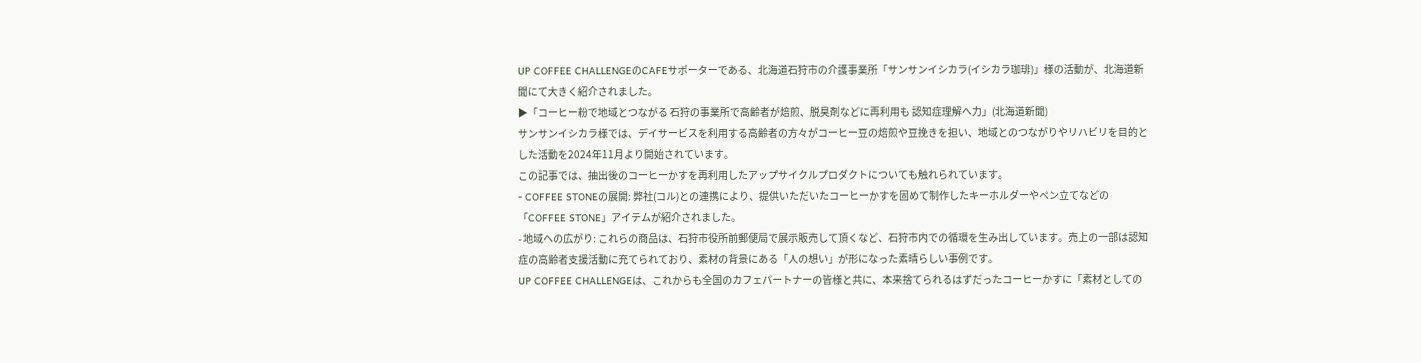UP COFFEE CHALLENGEのCAFEサポーターである、北海道石狩市の介護事業所「サンサンイシカラ(イシカラ珈琲)」様の活動が、北海道新聞にて大きく紹介されました。
▶「コーヒー粉で地域とつながる 石狩の事業所で高齢者が焙煎、脱臭剤などに再利用も 認知症理解へ力」(北海道新聞)
サンサンイシカラ様では、デイサービスを利用する高齢者の方々がコーヒー豆の焙煎や豆挽きを担い、地域とのつながりやリハビリを目的とした活動を2024年11月より開始されています。
この記事では、抽出後のコーヒーかすを再利用したアップサイクルプロダクトについても触れられています。
- COFFEE STONEの展開: 弊社(コル)との連携により、提供いただいたコーヒーかすを固めて制作したキーホルダーやペン立てなどの「COFFEE STONE」アイテムが紹介されました。
- 地域への広がり: これらの商品は、石狩市役所前郵便局で展示販売して頂くなど、石狩市内での循環を生み出しています。売上の一部は認知症の高齢者支援活動に充てられており、素材の背景にある「人の想い」が形になった素晴らしい事例です。
UP COFFEE CHALLENGEは、これからも全国のカフェパートナーの皆様と共に、本来捨てられるはずだったコーヒーかすに「素材としての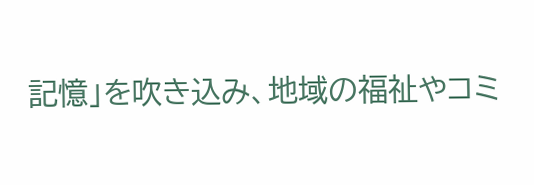記憶」を吹き込み、地域の福祉やコミ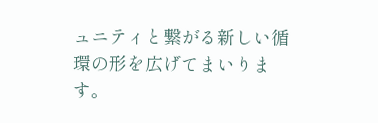ュニティと繋がる新しい循環の形を広げてまいります。